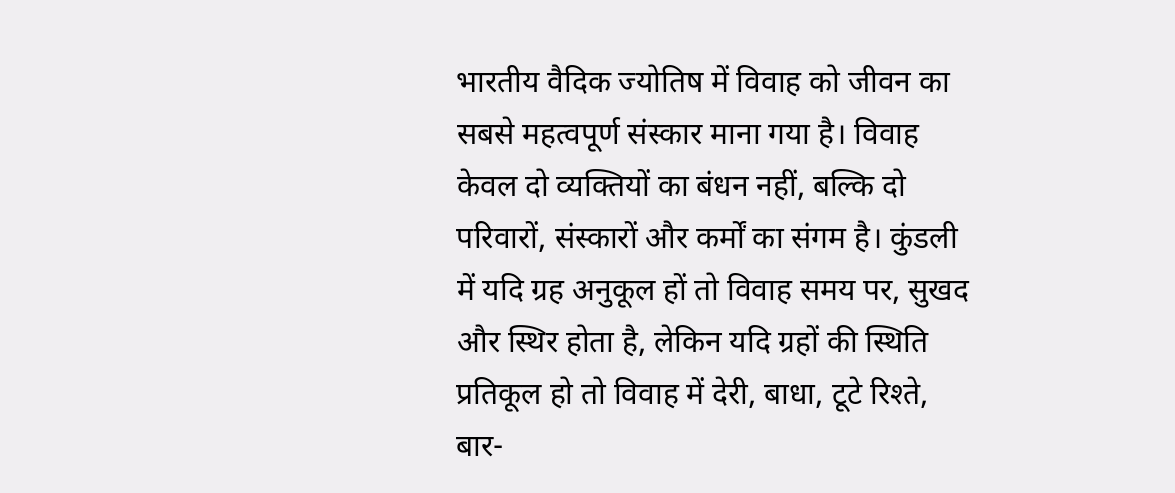भारतीय वैदिक ज्योतिष में विवाह को जीवन का सबसे महत्वपूर्ण संस्कार माना गया है। विवाह केवल दो व्यक्तियों का बंधन नहीं, बल्कि दो परिवारों, संस्कारों और कर्मों का संगम है। कुंडली में यदि ग्रह अनुकूल हों तो विवाह समय पर, सुखद और स्थिर होता है, लेकिन यदि ग्रहों की स्थिति प्रतिकूल हो तो विवाह में देरी, बाधा, टूटे रिश्ते, बार-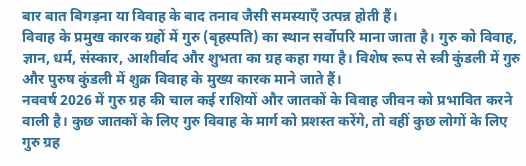बार बात बिगड़ना या विवाह के बाद तनाव जैसी समस्याएँ उत्पन्न होती हैं।
विवाह के प्रमुख कारक ग्रहों में गुरु (बृहस्पति) का स्थान सर्वोपरि माना जाता है। गुरु को विवाह, ज्ञान, धर्म, संस्कार, आशीर्वाद और शुभता का ग्रह कहा गया है। विशेष रूप से स्त्री कुंडली में गुरु और पुरुष कुंडली में शुक्र विवाह के मुख्य कारक माने जाते हैं।
नववर्ष 2026 में गुरु ग्रह की चाल कई राशियों और जातकों के विवाह जीवन को प्रभावित करने वाली है। कुछ जातकों के लिए गुरु विवाह के मार्ग को प्रशस्त करेंगे, तो वहीं कुछ लोगों के लिए गुरु ग्रह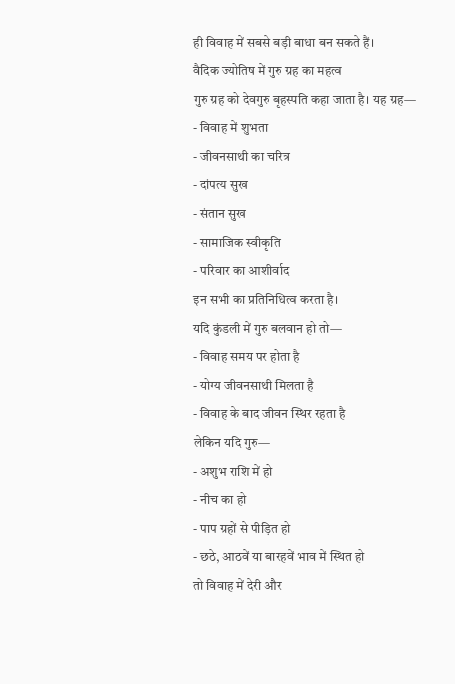ही विवाह में सबसे बड़ी बाधा बन सकते हैं।
वैदिक ज्योतिष में गुरु ग्रह का महत्व
गुरु ग्रह को देवगुरु बृहस्पति कहा जाता है। यह ग्रह—
- विवाह में शुभता
- जीवनसाथी का चरित्र
- दांपत्य सुख
- संतान सुख
- सामाजिक स्वीकृति
- परिवार का आशीर्वाद
इन सभी का प्रतिनिधित्व करता है।
यदि कुंडली में गुरु बलवान हो तो—
- विवाह समय पर होता है
- योग्य जीवनसाथी मिलता है
- विवाह के बाद जीवन स्थिर रहता है
लेकिन यदि गुरु—
- अशुभ राशि में हो
- नीच का हो
- पाप ग्रहों से पीड़ित हो
- छठे, आठवें या बारहवें भाव में स्थित हो
तो विवाह में देरी और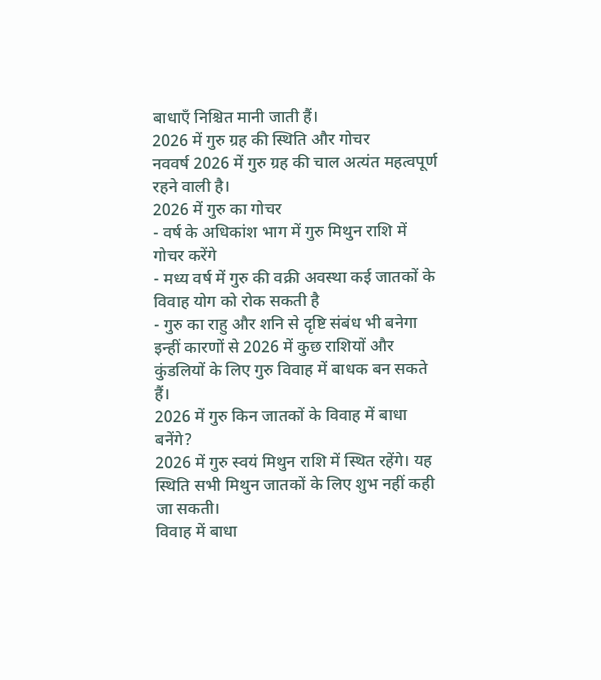बाधाएँ निश्चित मानी जाती हैं।
2026 में गुरु ग्रह की स्थिति और गोचर
नववर्ष 2026 में गुरु ग्रह की चाल अत्यंत महत्वपूर्ण रहने वाली है।
2026 में गुरु का गोचर
- वर्ष के अधिकांश भाग में गुरु मिथुन राशि में गोचर करेंगे
- मध्य वर्ष में गुरु की वक्री अवस्था कई जातकों के विवाह योग को रोक सकती है
- गुरु का राहु और शनि से दृष्टि संबंध भी बनेगा
इन्हीं कारणों से 2026 में कुछ राशियों और कुंडलियों के लिए गुरु विवाह में बाधक बन सकते हैं।
2026 में गुरु किन जातकों के विवाह में बाधा बनेंगे?
2026 में गुरु स्वयं मिथुन राशि में स्थित रहेंगे। यह स्थिति सभी मिथुन जातकों के लिए शुभ नहीं कही जा सकती।
विवाह में बाधा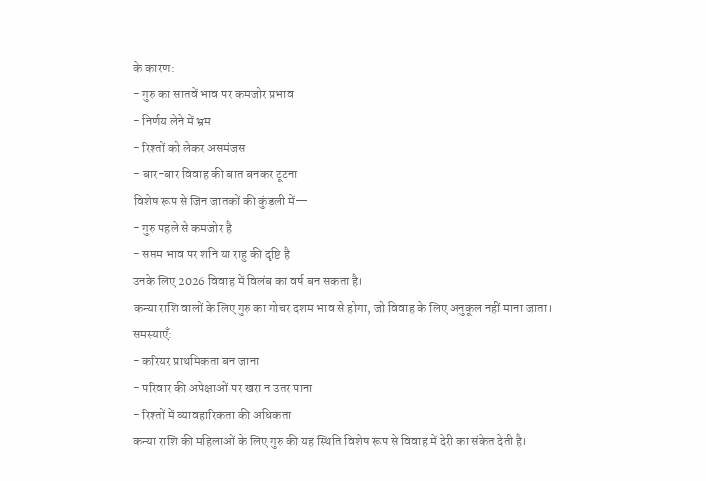के कारण:
- गुरु का सातवें भाव पर कमजोर प्रभाव
- निर्णय लेने में भ्रम
- रिश्तों को लेकर असमंजस
- बार-बार विवाह की बात बनकर टूटना
विशेष रूप से जिन जातकों की कुंडली में—
- गुरु पहले से कमजोर है
- सप्तम भाव पर शनि या राहु की दृष्टि है
उनके लिए 2026 विवाह में विलंब का वर्ष बन सकता है।
कन्या राशि वालों के लिए गुरु का गोचर दशम भाव से होगा, जो विवाह के लिए अनुकूल नहीं माना जाता।
समस्याएँ:
- करियर प्राथमिकता बन जाना
- परिवार की अपेक्षाओं पर खरा न उतर पाना
- रिश्तों में व्यावहारिकता की अधिकता
कन्या राशि की महिलाओं के लिए गुरु की यह स्थिति विशेष रूप से विवाह में देरी का संकेत देती है।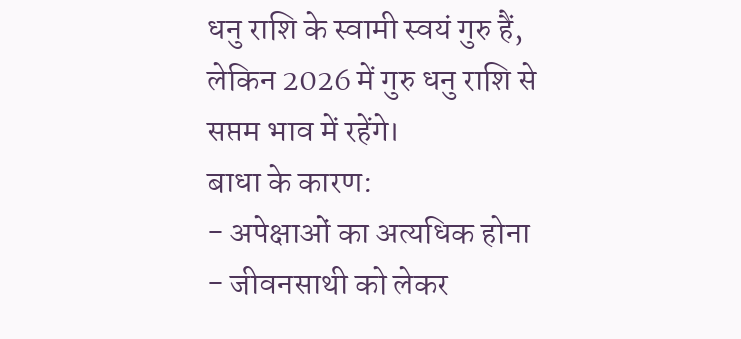धनु राशि के स्वामी स्वयं गुरु हैं, लेकिन 2026 में गुरु धनु राशि से सप्तम भाव में रहेंगे।
बाधा के कारण:
- अपेक्षाओं का अत्यधिक होना
- जीवनसाथी को लेकर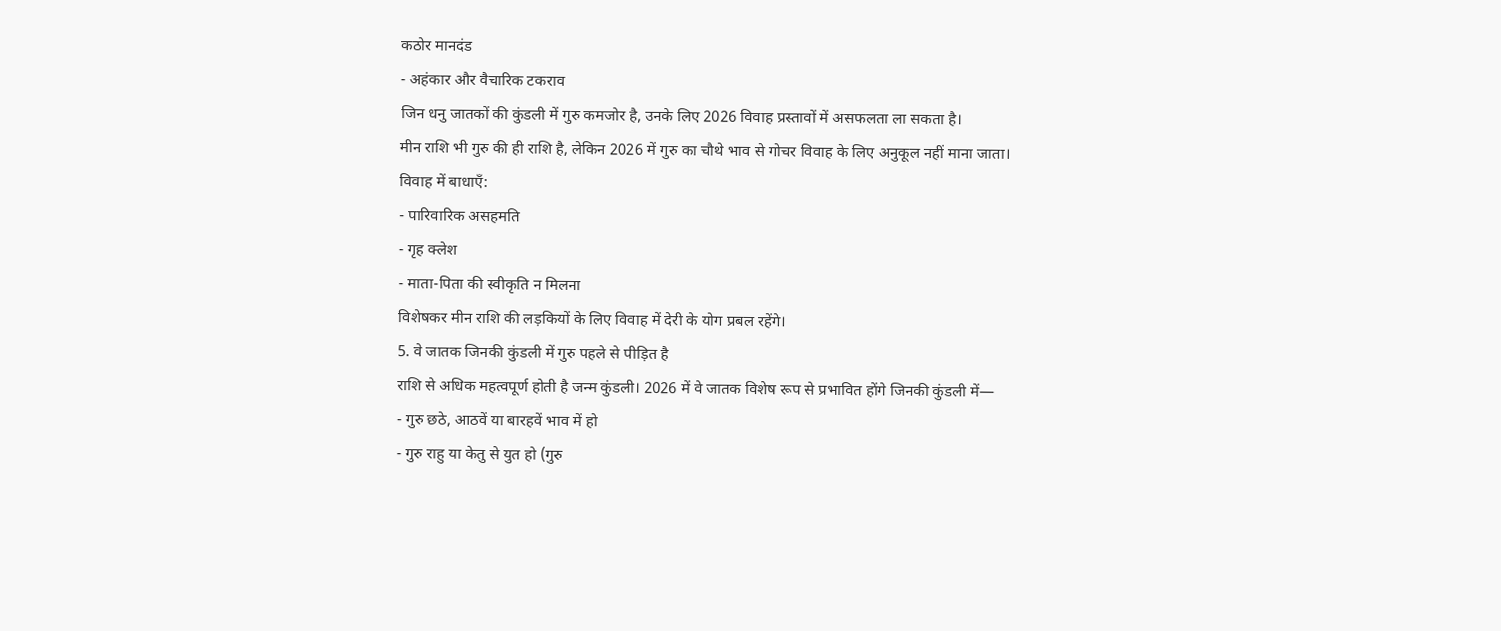कठोर मानदंड
- अहंकार और वैचारिक टकराव
जिन धनु जातकों की कुंडली में गुरु कमजोर है, उनके लिए 2026 विवाह प्रस्तावों में असफलता ला सकता है।
मीन राशि भी गुरु की ही राशि है, लेकिन 2026 में गुरु का चौथे भाव से गोचर विवाह के लिए अनुकूल नहीं माना जाता।
विवाह में बाधाएँ:
- पारिवारिक असहमति
- गृह क्लेश
- माता-पिता की स्वीकृति न मिलना
विशेषकर मीन राशि की लड़कियों के लिए विवाह में देरी के योग प्रबल रहेंगे।
5. वे जातक जिनकी कुंडली में गुरु पहले से पीड़ित है
राशि से अधिक महत्वपूर्ण होती है जन्म कुंडली। 2026 में वे जातक विशेष रूप से प्रभावित होंगे जिनकी कुंडली में—
- गुरु छठे, आठवें या बारहवें भाव में हो
- गुरु राहु या केतु से युत हो (गुरु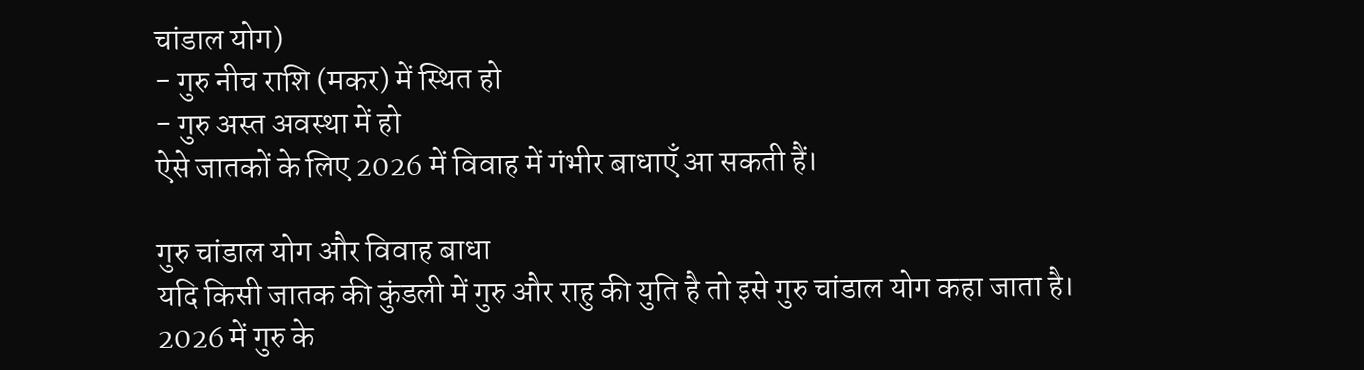चांडाल योग)
- गुरु नीच राशि (मकर) में स्थित हो
- गुरु अस्त अवस्था में हो
ऐसे जातकों के लिए 2026 में विवाह में गंभीर बाधाएँ आ सकती हैं।

गुरु चांडाल योग और विवाह बाधा
यदि किसी जातक की कुंडली में गुरु और राहु की युति है तो इसे गुरु चांडाल योग कहा जाता है।
2026 में गुरु के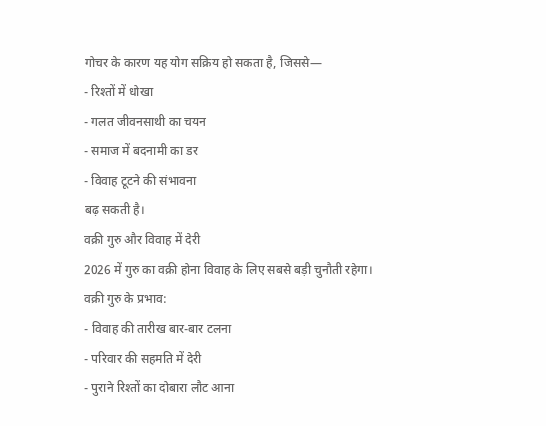गोचर के कारण यह योग सक्रिय हो सकता है, जिससे—
- रिश्तों में धोखा
- गलत जीवनसाथी का चयन
- समाज में बदनामी का डर
- विवाह टूटने की संभावना
बढ़ सकती है।
वक्री गुरु और विवाह में देरी
2026 में गुरु का वक्री होना विवाह के लिए सबसे बड़ी चुनौती रहेगा।
वक्री गुरु के प्रभाव:
- विवाह की तारीख बार-बार टलना
- परिवार की सहमति में देरी
- पुराने रिश्तों का दोबारा लौट आना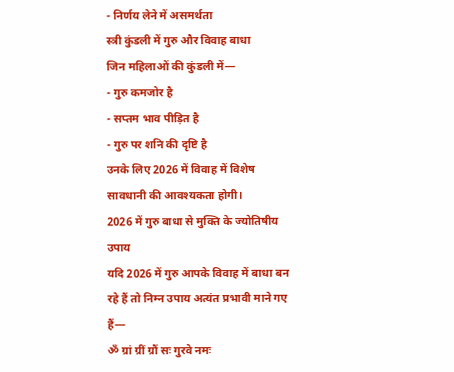- निर्णय लेने में असमर्थता
स्त्री कुंडली में गुरु और विवाह बाधा
जिन महिलाओं की कुंडली में—
- गुरु कमजोर है
- सप्तम भाव पीड़ित है
- गुरु पर शनि की दृष्टि है
उनके लिए 2026 में विवाह में विशेष सावधानी की आवश्यकता होगी।
2026 में गुरु बाधा से मुक्ति के ज्योतिषीय उपाय
यदि 2026 में गुरु आपके विवाह में बाधा बन रहे हैं तो निम्न उपाय अत्यंत प्रभावी माने गए हैं—
ॐ ग्रां ग्रीं ग्रौं सः गुरवे नमः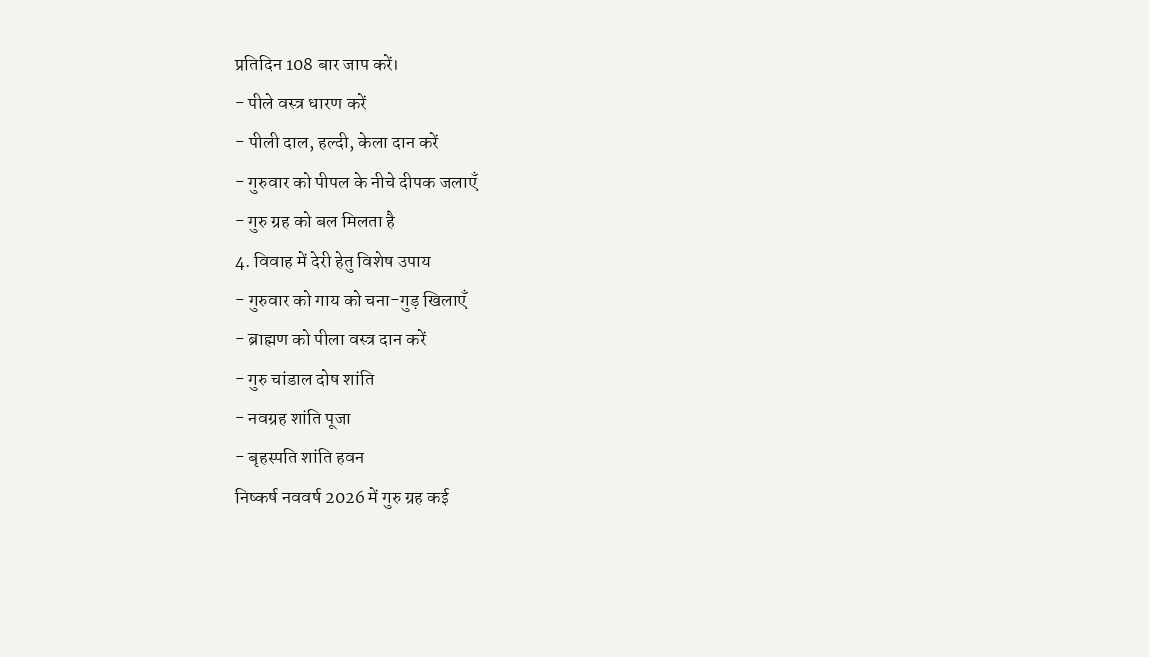प्रतिदिन 108 बार जाप करें।
- पीले वस्त्र धारण करें
- पीली दाल, हल्दी, केला दान करें
- गुरुवार को पीपल के नीचे दीपक जलाएँ
- गुरु ग्रह को बल मिलता है
4. विवाह में देरी हेतु विशेष उपाय
- गुरुवार को गाय को चना-गुड़ खिलाएँ
- ब्राह्मण को पीला वस्त्र दान करें
- गुरु चांडाल दोष शांति
- नवग्रह शांति पूजा
- बृहस्पति शांति हवन
निष्कर्ष नववर्ष 2026 में गुरु ग्रह कई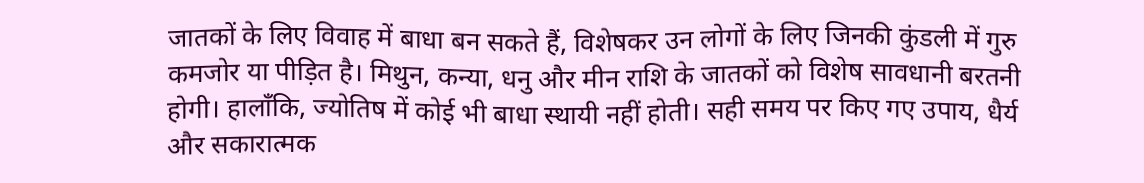जातकों के लिए विवाह में बाधा बन सकते हैं, विशेषकर उन लोगों के लिए जिनकी कुंडली में गुरु कमजोर या पीड़ित है। मिथुन, कन्या, धनु और मीन राशि के जातकों को विशेष सावधानी बरतनी होगी। हालाँकि, ज्योतिष में कोई भी बाधा स्थायी नहीं होती। सही समय पर किए गए उपाय, धैर्य और सकारात्मक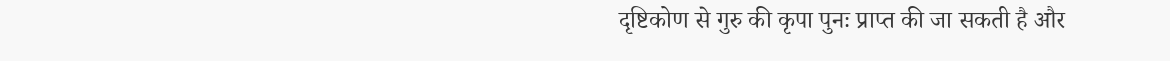दृष्टिकोण से गुरु की कृपा पुनः प्राप्त की जा सकती है और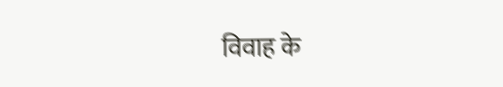विवाह के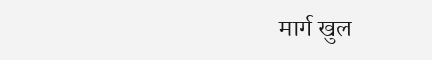मार्ग खुल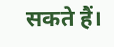सकते हैं।